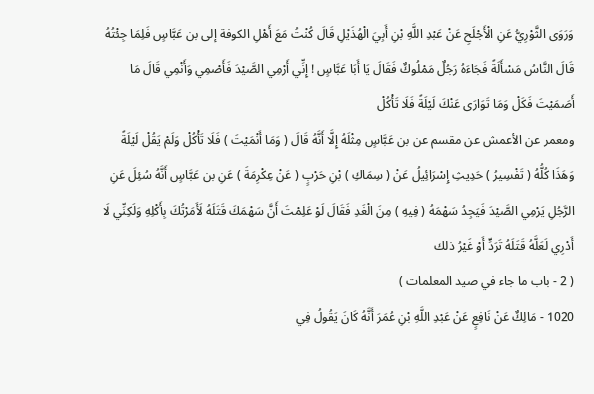وَرَوَى الثَّوْرِيُّ عَنِ الْأَجْلَحِ عَنْ عَبْدِ اللَّهِ بْنِ أَبِيَ الْهُذَيْلِ قَالَ كُنْتُ مَعَ أَهْلِ الكوفة إلى بن عَبَّاسٍ فَلِمَا جِئْتُهُ قَالَ النَّاسُ مَسْأَلَةً فَجَاءَهُ رَجُلٌ مَمْلُوكٌ فَقَالَ يَا أَبَا عَبَّاسٍ ! إِنِّي أَرْمِي الصَّيْدَ فَأَصْمِي وَأَنْمِي قَالَ مَا أَصَمَيْتَ فَكَلْ وَمَا تَوَارَى عَنْكَ لَيْلَةً فَلَا تَأْكُلْ
ومعمر عن الأعمش عن مقسم عن بن عَبَّاسٍ مِثْلَهُ إِلَّا أَنَّهُ قَالَ ( وَمَا أَنْمَيْتَ ) فَلَا تَأْكُلْ وَلَمْ يَقُلْ لَيْلَةً
وَهَذَا كُلُّهُ ( تَفْسِيرُ ) حَدِيثِ إِسْرَائِيلُ عَنْ ( سِمَاكِ ) بْنِ حَرْبٍ ( عَنْ عِكْرِمَةَ ) عَنِ بن عَبَّاسٍ أَنَّهُ سُئِلَ عَنِ الرَّجُلِ يَرْمِي الصَّيْدَ فَيَجِدُ سَهْمَهُ ( فِيهِ ) مِنَ الْغَدِ فَقَالَ لَوْ عَلِمْتَ أَنَّ سَهْمَكَ قَتَلَهُ لَأَمَرْتُكَ بِأَكْلِهِ وَلَكِنِّي لَا أَدْرِي لَعَلَّهُ قَتَلَهُ تَرَدٍّ أَوْ غَيْرُ ذلك
( 2 - باب ما جاء في صيد المعلمات )
1020 - مَالِكٌ عَنْ نَافِعٍ عَنْ عَبْدِ اللَّهِ بْنِ عُمَرَ أَنَّهُ كَانَ يَقُولُ فِي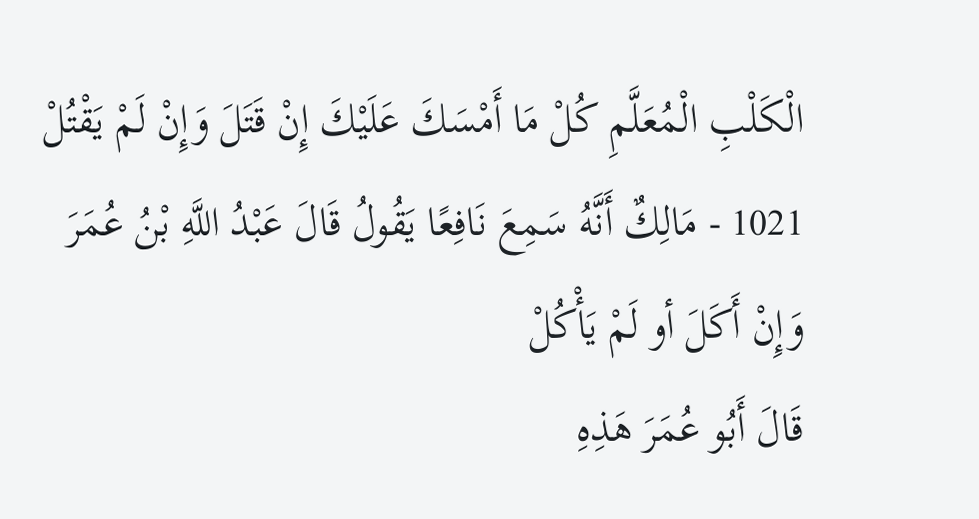الْكَلْبِ الْمُعَلَّمِ كُلْ مَا أَمْسَكَ عَلَيْكَ إِنْ قَتَلَ وَإِنْ لَمْ يَقْتُلْ
1021 - مَالِكٌ أَنَّهُ سَمِعَ نَافِعًا يَقُولُ قَالَ عَبْدُ اللَّهِ بْنُ عُمَرَ وَإِنْ أَكَلَ أو لَمْ يَأْكُلْ
قَالَ أَبُو عُمَرَ هَذِهِ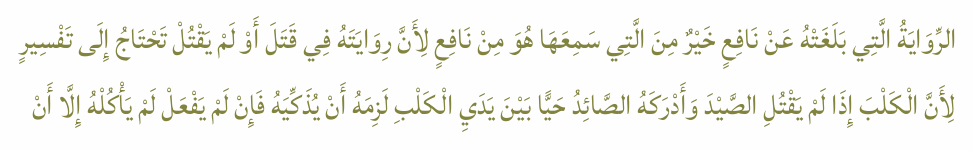الرِّوَايَةُ الَّتِي بَلَغَتْهُ عَنْ نَافِعٍ خَيْرٌ مِنَ الَّتِي سَمِعَهَا هُوَ مِنْ نَافِعٍ لِأَنَّ رِوَايَتَهُ فِي قَتَلَ أَوْ لَمْ يَقْتُلْ تَحْتَاجُ إِلَى تَفْسِيرٍ لِأَنَّ الْكَلْبَ إِذَا لَمْ يَقْتُلِ الصَّيْدَ وَأَدْرَكَهُ الصَّائِدُ حَيًّا بَيْنَ يَدَيِ الْكَلْبِ لَزِمَهُ أَنْ يُذَكِّيَهُ فَإِنْ لَمْ يَفْعَلْ لَمْ يَأْكُلْهُ إِلَّا أَنْ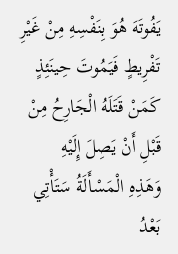يَفُوتَهَ هُوَ بِنَفْسِهِ مِنْ غَيْرِ تَفْرِيطٍ فَيَمُوتَ حِينَئِذٍ كَمَنْ قَتَلَهُ الْجَارِحُ مِنْ قَبْلِ أَنْ يَصِلَ إِلَيْهِ
وَهَذِهِ الْمَسْأَلَةُ سَتَأْتِي بَعْدُ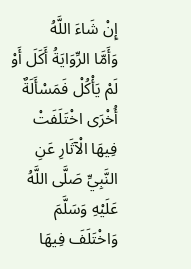إِنْ شَاءَ اللَّهُ
وَأَمَّا الرِّوَايَةُ أَكَلَ أَوْ لَمْ يَأْكُلْ فَمَسْأَلَةٌ أُخْرَى اخْتَلَفَتْ فِيهَا الْآثَارِ عَنِ النَّبِيِّ صَلَّى اللَّهُ عَلَيْهِ وَسَلَّمَ وَاخْتَلَفَ فِيهَا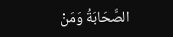الصَّحَابَةُ وَمَنْ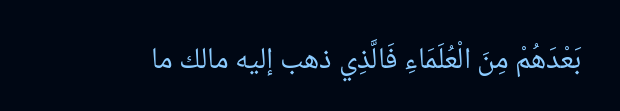بَعْدَهُمْ مِنَ الْعُلَمَاءِ فَالَّذِي ذهب إليه مالك ما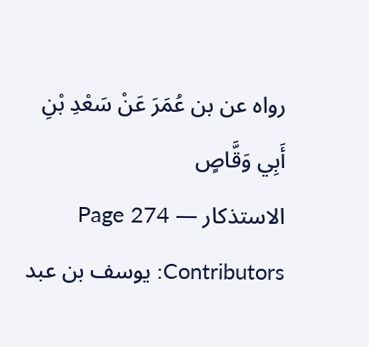رواه عن بن عُمَرَ عَنْ سَعْدِ بْنِ أَبِي وَقَّاصٍ
الاستذكار — Page 274
Contributors: يوسف بن عبد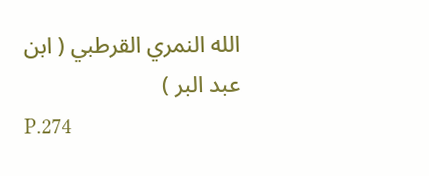الله النمري القرطبي ( ابن عبد البر )
P.274